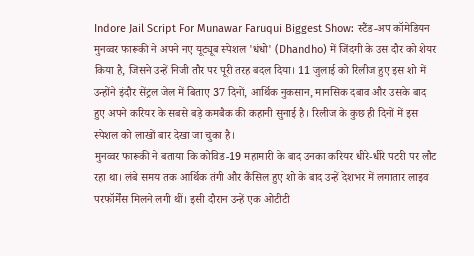Indore Jail Script For Munawar Faruqui Biggest Show: स्टैंड-अप कॉमेडियन मुनव्वर फारूकी ने अपने नए यूट्यूब स्पेशल 'धंधो' (Dhandho) में जिंदगी के उस दौर को शेयर किया है, जिसने उन्हें निजी तौर पर पूरी तरह बदल दिया। 11 जुलाई को रिलीज हुए इस शो में उन्होंने इंदौर सेंट्रल जेल में बिताए 37 दिनों, आर्थिक नुकसान, मानसिक दबाव और उसके बाद हुए अपने करियर के सबसे बड़े कमबैक की कहानी सुनाई है। रिलीज के कुछ ही दिनों में इस स्पेशल को लाखों बार देखा जा चुका है।
मुनव्वर फारूकी ने बताया कि कोविड-19 महामारी के बाद उनका करियर धीरे-धीरे पटरी पर लौट रहा था। लंबे समय तक आर्थिक तंगी और कैंसिल हुए शो के बाद उन्हें देशभर में लगातार लाइव परफॉर्मेंस मिलने लगी थीं। इसी दौरान उन्हें एक ओटीटी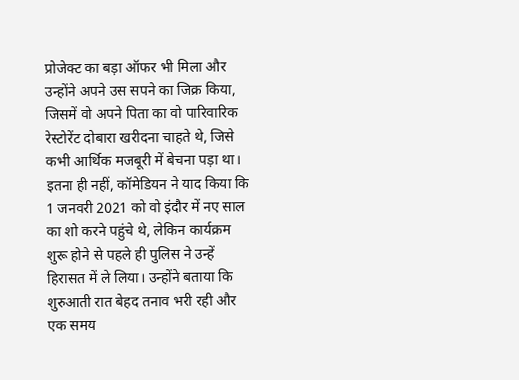प्रोजेक्ट का बड़ा ऑफर भी मिला और उन्होंने अपने उस सपने का जिक्र किया, जिसमें वो अपने पिता का वो पारिवारिक रेस्टोरेंट दोबारा खरीदना चाहते थे, जिसे कभी आर्थिक मजबूरी में बेचना पड़ा था।
इतना ही नहीं, कॉमेडियन ने याद किया कि 1 जनवरी 2021 को वो इंदौर में नए साल का शो करने पहुंचे थे, लेकिन कार्यक्रम शुरू होने से पहले ही पुलिस ने उन्हें हिरासत में ले लिया। उन्होंने बताया कि शुरुआती रात बेहद तनाव भरी रही और एक समय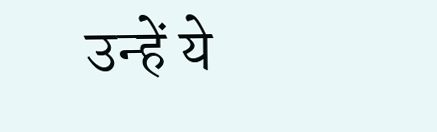उन्हें ये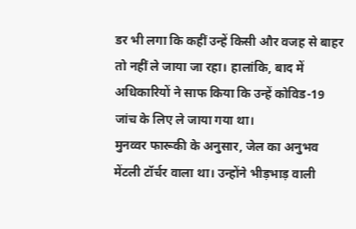डर भी लगा कि कहीं उन्हें किसी और वजह से बाहर तो नहीं ले जाया जा रहा। हालांकि, बाद में अधिकारियों ने साफ किया कि उन्हें कोविड-19 जांच के लिए ले जाया गया था।
मुनव्वर फारूकी के अनुसार, जेल का अनुभव मेंटली टॉर्चर वाला था। उन्होंने भीड़भाड़ वाली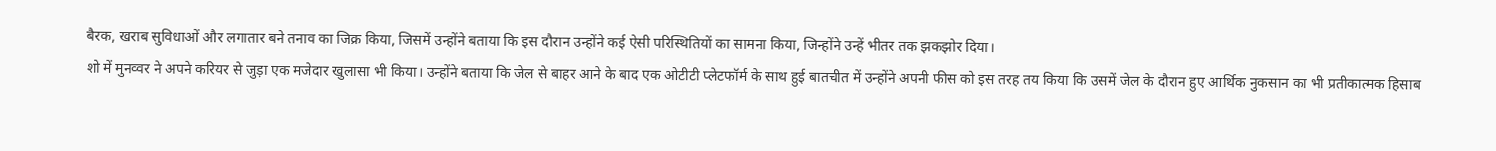बैरक, खराब सुविधाओं और लगातार बने तनाव का जिक्र किया, जिसमें उन्होंने बताया कि इस दौरान उन्होंने कई ऐसी परिस्थितियों का सामना किया, जिन्होंने उन्हें भीतर तक झकझोर दिया।
शो में मुनव्वर ने अपने करियर से जुड़ा एक मजेदार खुलासा भी किया। उन्होंने बताया कि जेल से बाहर आने के बाद एक ओटीटी प्लेटफॉर्म के साथ हुई बातचीत में उन्होंने अपनी फीस को इस तरह तय किया कि उसमें जेल के दौरान हुए आर्थिक नुकसान का भी प्रतीकात्मक हिसाब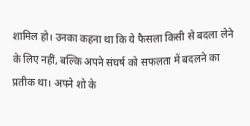शामिल हो। उनका कहना था कि ये फैसला किसी से बदला लेने के लिए नहीं, बल्कि अपने संघर्ष को सफलता में बदलने का प्रतीक था। अपने शो के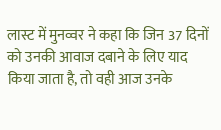लास्ट में मुनव्वर ने कहा कि जिन 37 दिनों को उनकी आवाज दबाने के लिए याद किया जाता है, तो वही आज उनके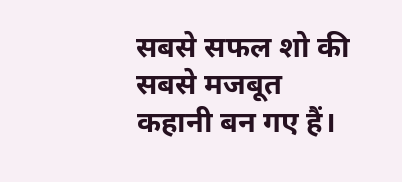सबसे सफल शो की सबसे मजबूत कहानी बन गए हैं।